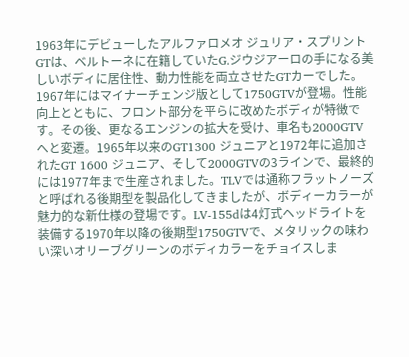1963年にデビューしたアルファロメオ ジュリア・スプリントGTは、ベルトーネに在籍していたG.ジウジアーロの手になる美しいボディに居住性、動力性能を両立させたGTカーでした。1967年にはマイナーチェンジ版として1750GTVが登場。性能向上とともに、フロント部分を平らに改めたボディが特徴です。その後、更なるエンジンの拡大を受け、車名も2000GTVへと変遷。1965年以来のGT1300 ジュニアと1972年に追加されたGT 1600 ジュニア、そして2000GTVの3ラインで、最終的には1977年まで生産されました。TLVでは通称フラットノーズと呼ばれる後期型を製品化してきましたが、ボディーカラーが魅力的な新仕様の登場です。LV-155dは4灯式ヘッドライトを装備する1970年以降の後期型1750GTVで、メタリックの味わい深いオリーブグリーンのボディカラーをチョイスしま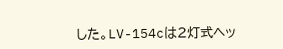した。LV-154cは2灯式ヘッ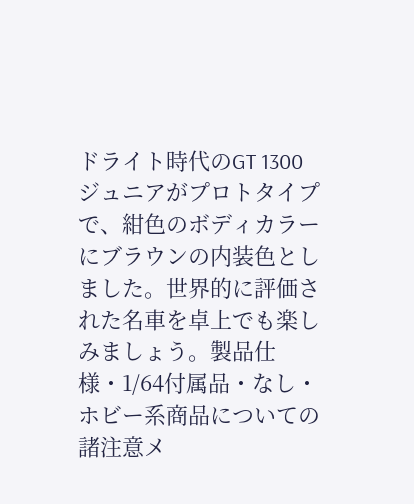ドライト時代のGT 1300 ジュニアがプロトタイプで、紺色のボディカラーにブラウンの内装色としました。世界的に評価された名車を卓上でも楽しみましょう。製品仕様・1/64付属品・なし・ホビー系商品についての諸注意メ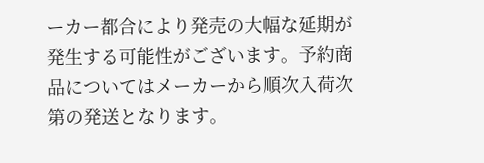ーカー都合により発売の大幅な延期が発生する可能性がございます。予約商品についてはメーカーから順次入荷次第の発送となります。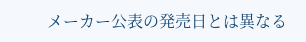メーカー公表の発売日とは異なる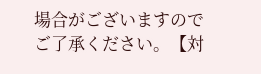場合がございますのでご了承ください。【対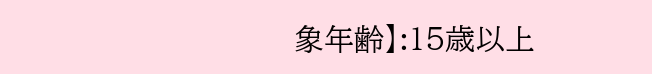象年齢】:15歳以上